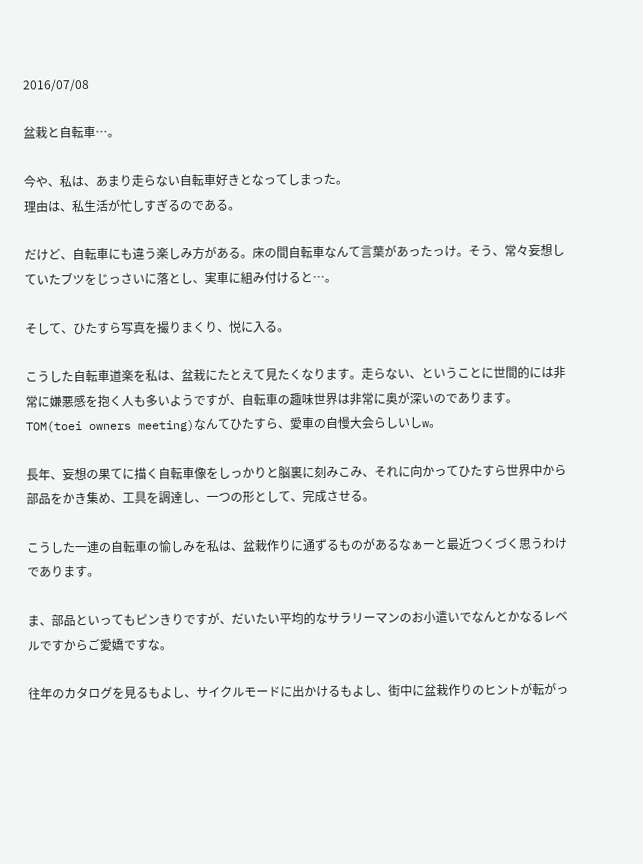2016/07/08

盆栽と自転車…。

今や、私は、あまり走らない自転車好きとなってしまった。
理由は、私生活が忙しすぎるのである。

だけど、自転車にも違う楽しみ方がある。床の間自転車なんて言葉があったっけ。そう、常々妄想していたブツをじっさいに落とし、実車に組み付けると…。

そして、ひたすら写真を撮りまくり、悦に入る。

こうした自転車道楽を私は、盆栽にたとえて見たくなります。走らない、ということに世間的には非常に嫌悪感を抱く人も多いようですが、自転車の趣味世界は非常に奥が深いのであります。TOM(toei owners meeting)なんてひたすら、愛車の自慢大会らしいしw。

長年、妄想の果てに描く自転車像をしっかりと脳裏に刻みこみ、それに向かってひたすら世界中から部品をかき集め、工具を調達し、一つの形として、完成させる。

こうした一連の自転車の愉しみを私は、盆栽作りに通ずるものがあるなぁーと最近つくづく思うわけであります。

ま、部品といってもピンきりですが、だいたい平均的なサラリーマンのお小遣いでなんとかなるレベルですからご愛嬌ですな。

往年のカタログを見るもよし、サイクルモードに出かけるもよし、街中に盆栽作りのヒントが転がっ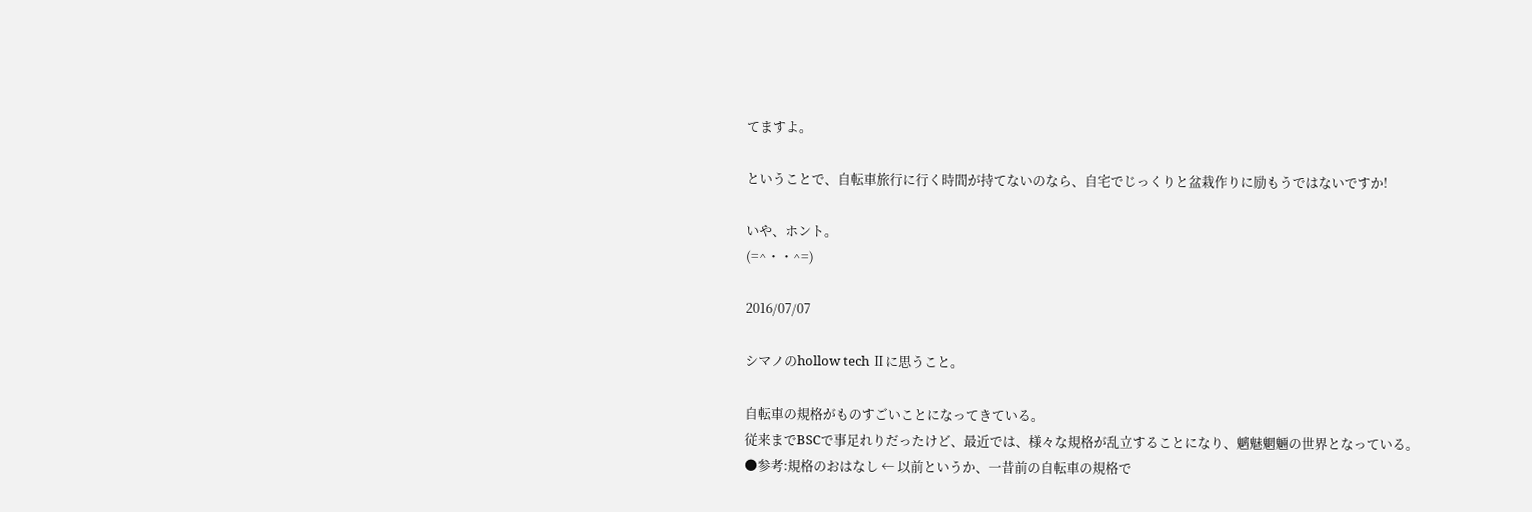てますよ。

ということで、自転車旅行に行く時間が持てないのなら、自宅でじっくりと盆栽作りに励もうではないですか!

いや、ホント。
(=^・・^=)

2016/07/07

シマノのhollow tech Ⅱに思うこと。

自転車の規格がものすごいことになってきている。
従来までBSCで事足れりだったけど、最近では、様々な規格が乱立することになり、魑魅魍魎の世界となっている。
●参考:規格のおはなし ← 以前というか、一昔前の自転車の規格で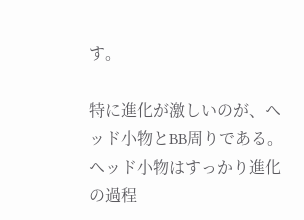す。

特に進化が激しいのが、ヘッド小物とBB周りである。
ヘッド小物はすっかり進化の過程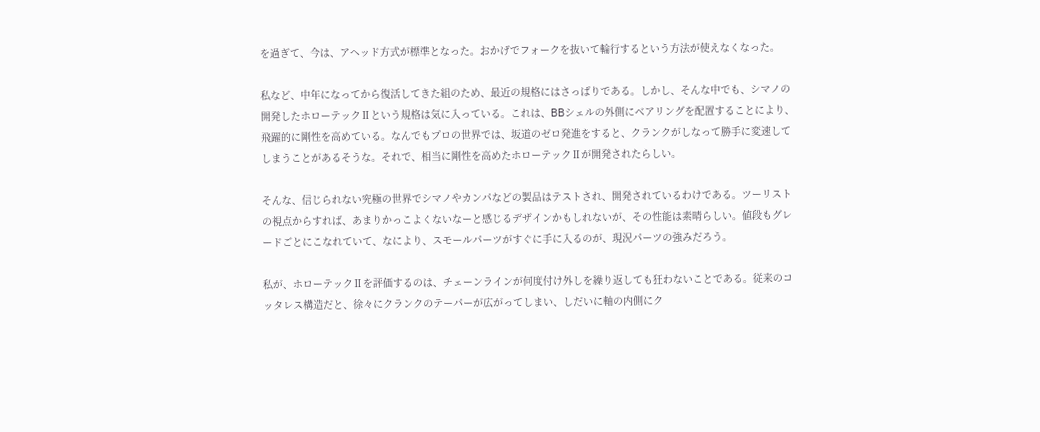を過ぎて、今は、アヘッド方式が標準となった。おかげでフォークを抜いて輪行するという方法が使えなくなった。

私など、中年になってから復活してきた組のため、最近の規格にはさっぱりである。しかし、そんな中でも、シマノの開発したホローテックⅡという規格は気に入っている。これは、BBシェルの外側にベアリングを配置することにより、飛躍的に剛性を高めている。なんでもプロの世界では、坂道のゼロ発進をすると、クランクがしなって勝手に変速してしまうことがあるそうな。それで、相当に剛性を高めたホローテックⅡが開発されたらしい。

そんな、信じられない究極の世界でシマノやカンパなどの製品はテストされ、開発されているわけである。ツーリストの視点からすれば、あまりかっこよくないなーと感じるデザインかもしれないが、その性能は素晴らしい。値段もグレードごとにこなれていて、なにより、スモールパーツがすぐに手に入るのが、現況パーツの強みだろう。

私が、ホローテックⅡを評価するのは、チェーンラインが何度付け外しを繰り返しても狂わないことである。従来のコッタレス構造だと、徐々にクランクのテーパーが広がってしまい、しだいに軸の内側にク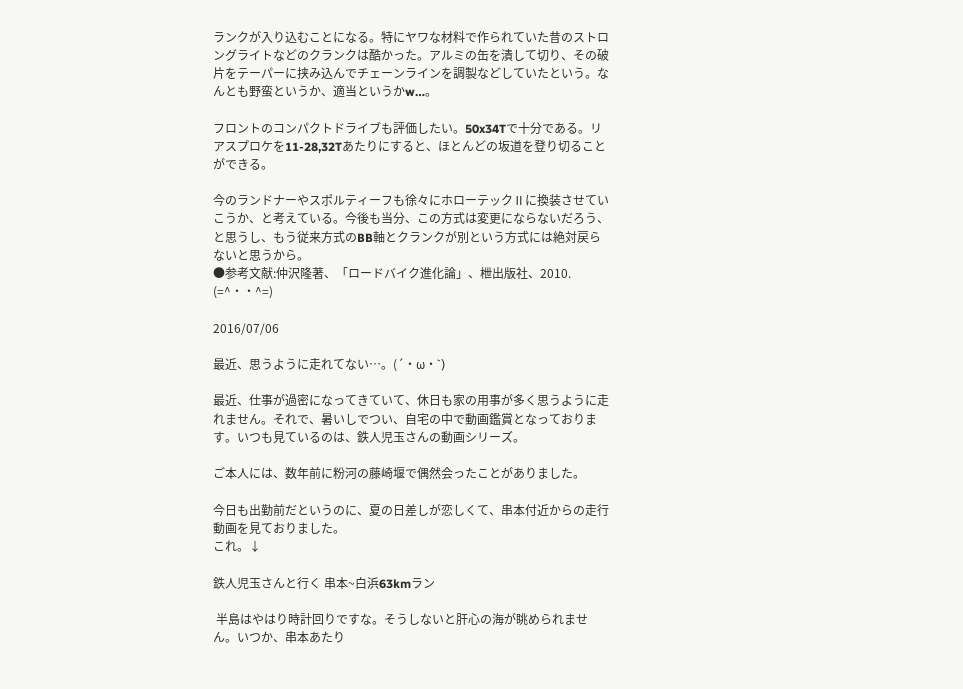ランクが入り込むことになる。特にヤワな材料で作られていた昔のストロングライトなどのクランクは酷かった。アルミの缶を潰して切り、その破片をテーパーに挟み込んでチェーンラインを調製などしていたという。なんとも野蛮というか、適当というかw…。

フロントのコンパクトドライブも評価したい。50x34Tで十分である。リアスプロケを11-28,32Tあたりにすると、ほとんどの坂道を登り切ることができる。

今のランドナーやスポルティーフも徐々にホローテックⅡに換装させていこうか、と考えている。今後も当分、この方式は変更にならないだろう、と思うし、もう従来方式のBB軸とクランクが別という方式には絶対戻らないと思うから。
●参考文献:仲沢隆著、「ロードバイク進化論」、枻出版社、2010.
(=^・・^=)

2016/07/06

最近、思うように走れてない…。(´・ω・`)

最近、仕事が過密になってきていて、休日も家の用事が多く思うように走れません。それで、暑いしでつい、自宅の中で動画鑑賞となっております。いつも見ているのは、鉄人児玉さんの動画シリーズ。

ご本人には、数年前に粉河の藤崎堰で偶然会ったことがありました。

今日も出勤前だというのに、夏の日差しが恋しくて、串本付近からの走行動画を見ておりました。
これ。↓

鉄人児玉さんと行く 串本~白浜63kmラン

 半島はやはり時計回りですな。そうしないと肝心の海が眺められません。いつか、串本あたり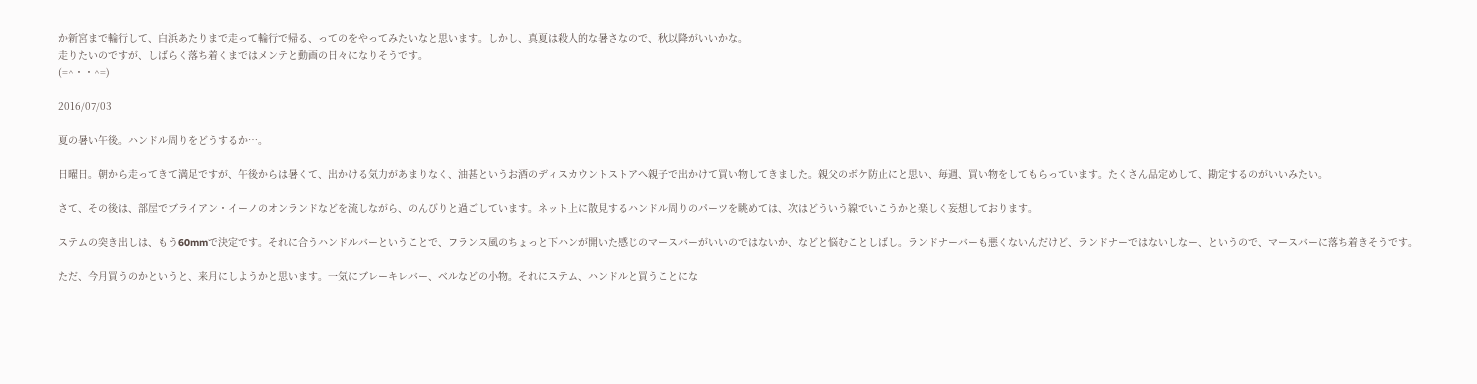か新宮まで輪行して、白浜あたりまで走って輪行で帰る、ってのをやってみたいなと思います。しかし、真夏は殺人的な暑さなので、秋以降がいいかな。
走りたいのですが、しばらく落ち着くまではメンテと動画の日々になりそうです。
(=^・・^=)

2016/07/03

夏の暑い午後。ハンドル周りをどうするか…。

日曜日。朝から走ってきて満足ですが、午後からは暑くて、出かける気力があまりなく、油甚というお酒のディスカウントストアへ親子で出かけて買い物してきました。親父のボケ防止にと思い、毎週、買い物をしてもらっています。たくさん品定めして、勘定するのがいいみたい。

さて、その後は、部屋でブライアン・イーノのオンランドなどを流しながら、のんびりと過ごしています。ネット上に散見するハンドル周りのパーツを眺めては、次はどういう線でいこうかと楽しく妄想しております。

ステムの突き出しは、もう60mmで決定です。それに合うハンドルバーということで、フランス風のちょっと下ハンが開いた感じのマースバーがいいのではないか、などと悩むことしばし。ランドナーバーも悪くないんだけど、ランドナーではないしなー、というので、マースバーに落ち着きそうです。

ただ、今月買うのかというと、来月にしようかと思います。一気にブレーキレバー、ベルなどの小物。それにステム、ハンドルと買うことにな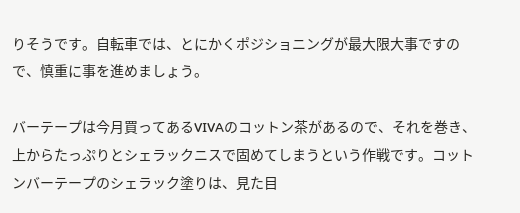りそうです。自転車では、とにかくポジショニングが最大限大事ですので、慎重に事を進めましょう。

バーテープは今月買ってあるVIVAのコットン茶があるので、それを巻き、上からたっぷりとシェラックニスで固めてしまうという作戦です。コットンバーテープのシェラック塗りは、見た目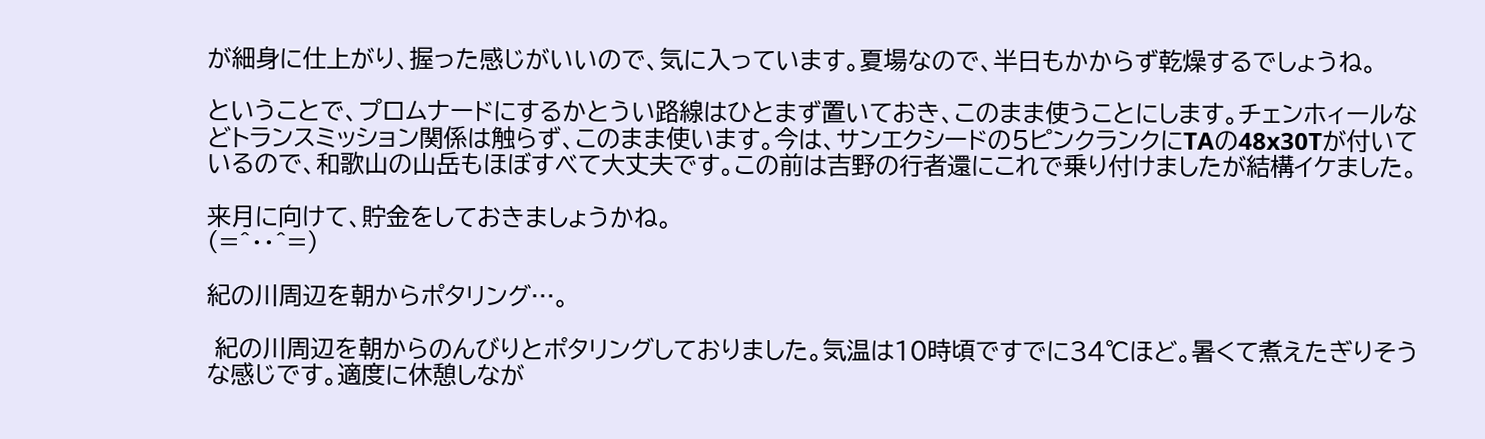が細身に仕上がり、握った感じがいいので、気に入っています。夏場なので、半日もかからず乾燥するでしょうね。

ということで、プロムナードにするかとうい路線はひとまず置いておき、このまま使うことにします。チェンホィールなどトランスミッション関係は触らず、このまま使います。今は、サンエクシードの5ピンクランクにTAの48x30Tが付いているので、和歌山の山岳もほぼすべて大丈夫です。この前は吉野の行者還にこれで乗り付けましたが結構イケました。

来月に向けて、貯金をしておきましょうかね。
(=^・・^=)

紀の川周辺を朝からポタリング…。

 紀の川周辺を朝からのんびりとポタリングしておりました。気温は10時頃ですでに34℃ほど。暑くて煮えたぎりそうな感じです。適度に休憩しなが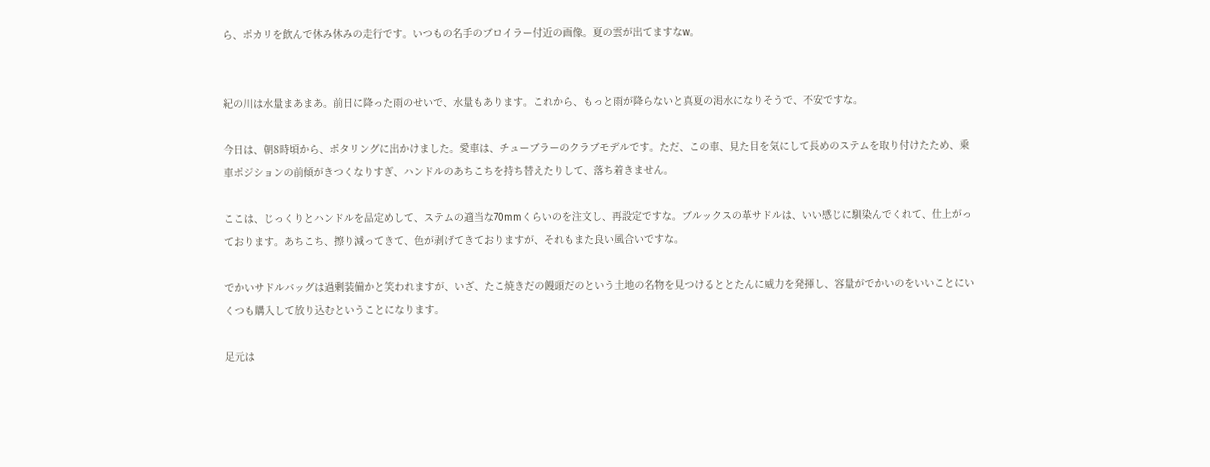ら、ポカリを飲んで休み休みの走行です。いつもの名手のブロイラー付近の画像。夏の雲が出てますなw。


紀の川は水量まあまあ。前日に降った雨のせいで、水量もあります。これから、もっと雨が降らないと真夏の渇水になりそうで、不安ですな。

今日は、朝8時頃から、ポタリングに出かけました。愛車は、チューブラーのクラブモデルです。ただ、この車、見た目を気にして長めのステムを取り付けたため、乗車ポジションの前傾がきつくなりすぎ、ハンドルのあちこちを持ち替えたりして、落ち着きません。

ここは、じっくりとハンドルを品定めして、ステムの適当な70mmくらいのを注文し、再設定ですな。ブルックスの革サドルは、いい感じに馴染んでくれて、仕上がっております。あちこち、擦り減ってきて、色が剥げてきておりますが、それもまた良い風合いですな。

でかいサドルバッグは過剰装備かと笑われますが、いざ、たこ焼きだの饅頭だのという土地の名物を見つけるととたんに威力を発揮し、容量がでかいのをいいことにいくつも購入して放り込むということになります。

足元は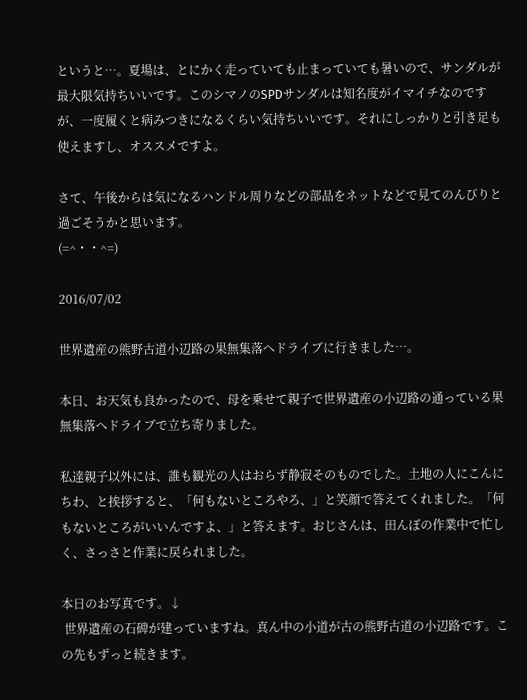というと…。夏場は、とにかく走っていても止まっていても暑いので、サンダルが最大限気持ちいいです。このシマノのSPDサンダルは知名度がイマイチなのですが、一度履くと病みつきになるくらい気持ちいいです。それにしっかりと引き足も使えますし、オススメですよ。

さて、午後からは気になるハンドル周りなどの部品をネットなどで見てのんびりと過ごそうかと思います。
(=^・・^=)

2016/07/02

世界遺産の熊野古道小辺路の果無集落へドライブに行きました…。

本日、お天気も良かったので、母を乗せて親子で世界遺産の小辺路の通っている果無集落へドライブで立ち寄りました。

私達親子以外には、誰も観光の人はおらず静寂そのものでした。土地の人にこんにちわ、と挨拶すると、「何もないところやろ、」と笑顔で答えてくれました。「何もないところがいいんですよ、」と答えます。おじさんは、田んぼの作業中で忙しく、さっさと作業に戻られました。

本日のお写真です。↓
 世界遺産の石碑が建っていますね。真ん中の小道が古の熊野古道の小辺路です。この先もずっと続きます。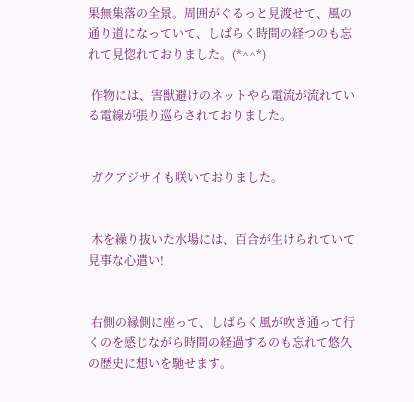果無集落の全景。周囲がぐるっと見渡せて、風の通り道になっていて、しばらく時間の経つのも忘れて見惚れておりました。(*^^*)

 作物には、害獣避けのネットやら電流が流れている電線が張り巡らされておりました。


 ガクアジサイも咲いておりました。


 木を繰り抜いた水場には、百合が生けられていて見事な心遣い!


 右側の縁側に座って、しばらく風が吹き通って行くのを感じながら時間の経過するのも忘れて悠久の歴史に想いを馳せます。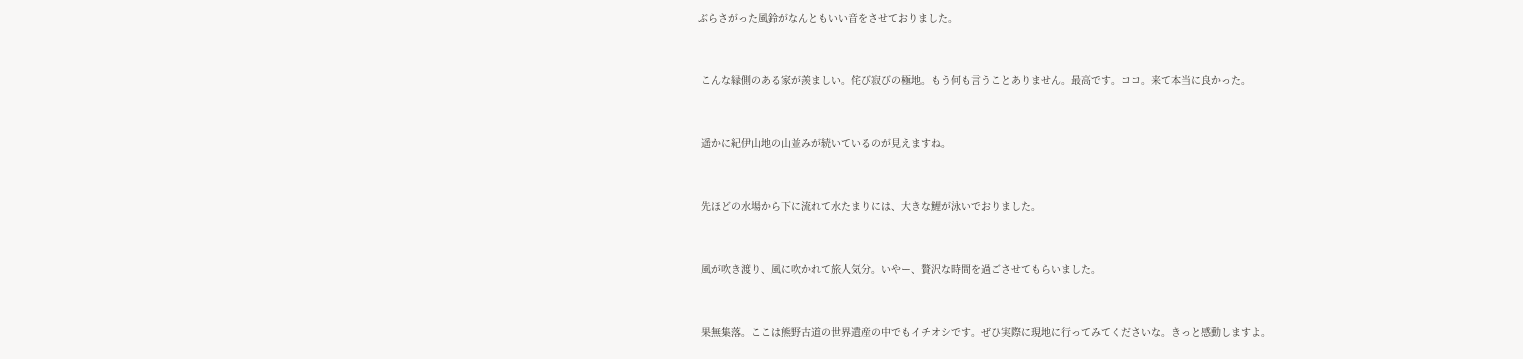ぶらさがった風鈴がなんともいい音をさせておりました。


 こんな縁側のある家が羨ましい。侘び寂びの極地。もう何も言うことありません。最高です。ココ。来て本当に良かった。


 遥かに紀伊山地の山並みが続いているのが見えますね。


 先ほどの水場から下に流れて水たまりには、大きな鯉が泳いでおりました。


 風が吹き渡り、風に吹かれて旅人気分。いやー、贅沢な時間を過ごさせてもらいました。


 果無集落。ここは熊野古道の世界遺産の中でもイチオシです。ぜひ実際に現地に行ってみてくださいな。きっと感動しますよ。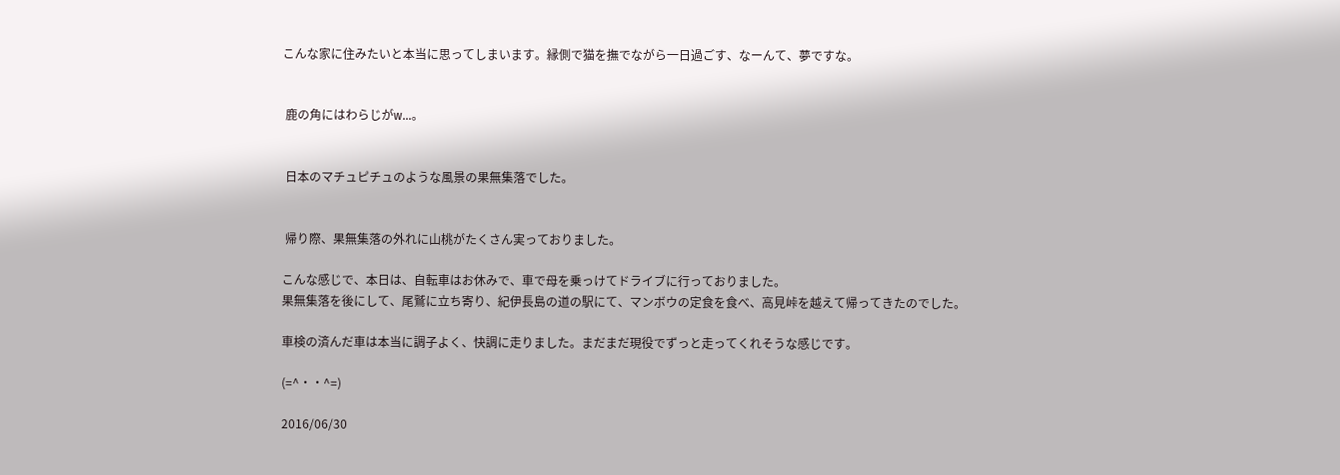こんな家に住みたいと本当に思ってしまいます。縁側で猫を撫でながら一日過ごす、なーんて、夢ですな。


 鹿の角にはわらじがw…。


 日本のマチュピチュのような風景の果無集落でした。


 帰り際、果無集落の外れに山桃がたくさん実っておりました。

こんな感じで、本日は、自転車はお休みで、車で母を乗っけてドライブに行っておりました。
果無集落を後にして、尾鷲に立ち寄り、紀伊長島の道の駅にて、マンボウの定食を食べ、高見峠を越えて帰ってきたのでした。

車検の済んだ車は本当に調子よく、快調に走りました。まだまだ現役でずっと走ってくれそうな感じです。

(=^・・^=)

2016/06/30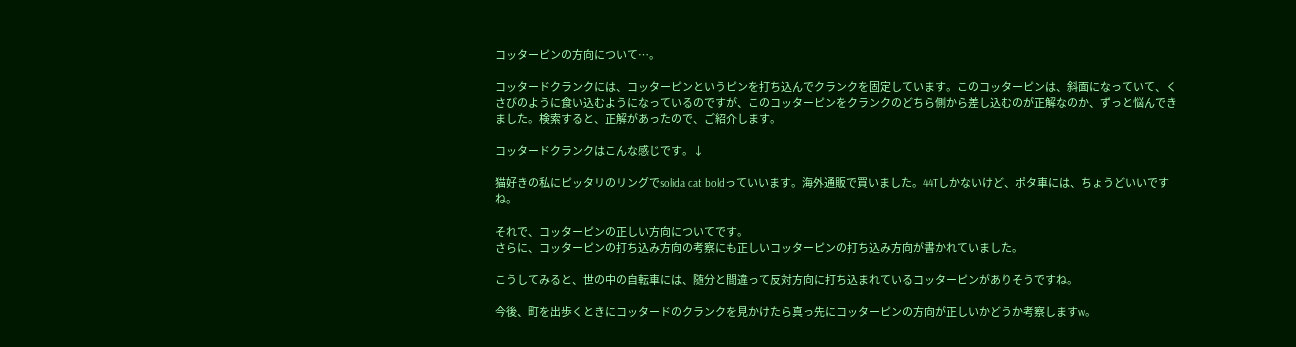コッターピンの方向について…。

コッタードクランクには、コッターピンというピンを打ち込んでクランクを固定しています。このコッターピンは、斜面になっていて、くさびのように食い込むようになっているのですが、このコッターピンをクランクのどちら側から差し込むのが正解なのか、ずっと悩んできました。検索すると、正解があったので、ご紹介します。

コッタードクランクはこんな感じです。↓

猫好きの私にピッタリのリングでsolida cat boldっていいます。海外通販で買いました。44Tしかないけど、ポタ車には、ちょうどいいですね。

それで、コッターピンの正しい方向についてです。
さらに、コッターピンの打ち込み方向の考察にも正しいコッターピンの打ち込み方向が書かれていました。

こうしてみると、世の中の自転車には、随分と間違って反対方向に打ち込まれているコッターピンがありそうですね。

今後、町を出歩くときにコッタードのクランクを見かけたら真っ先にコッターピンの方向が正しいかどうか考察しますw。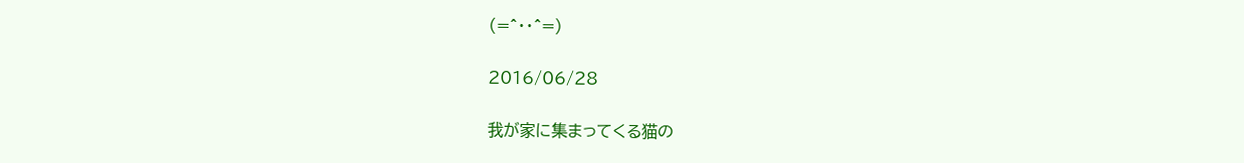(=^・・^=)

2016/06/28

我が家に集まってくる猫の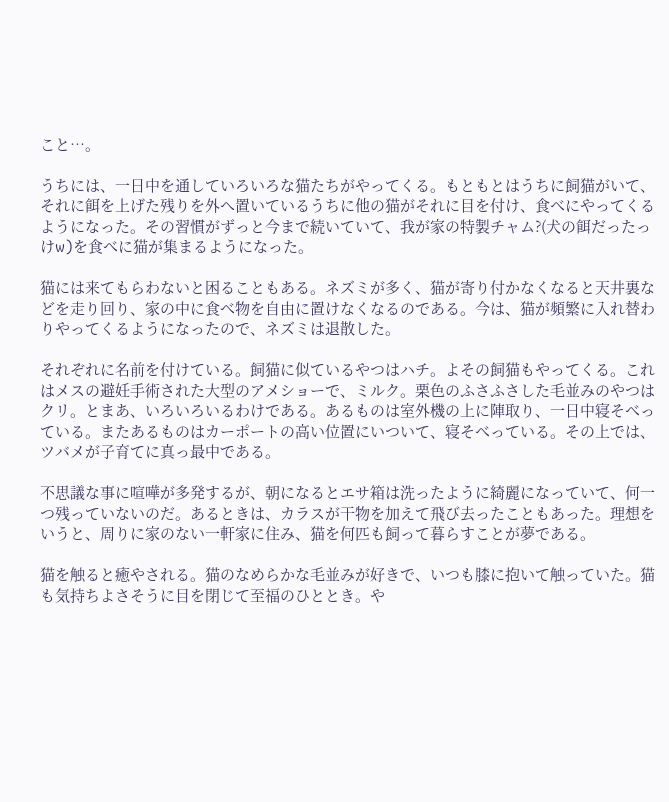こと…。

うちには、一日中を通していろいろな猫たちがやってくる。もともとはうちに飼猫がいて、それに餌を上げた残りを外へ置いているうちに他の猫がそれに目を付け、食べにやってくるようになった。その習慣がずっと今まで続いていて、我が家の特製チャム?(犬の餌だったっけw)を食べに猫が集まるようになった。

猫には来てもらわないと困ることもある。ネズミが多く、猫が寄り付かなくなると天井裏などを走り回り、家の中に食べ物を自由に置けなくなるのである。今は、猫が頻繁に入れ替わりやってくるようになったので、ネズミは退散した。

それぞれに名前を付けている。飼猫に似ているやつはハチ。よその飼猫もやってくる。これはメスの避妊手術された大型のアメショーで、ミルク。栗色のふさふさした毛並みのやつはクリ。とまあ、いろいろいるわけである。あるものは室外機の上に陣取り、一日中寝そべっている。またあるものはカーポートの高い位置にいついて、寝そべっている。その上では、ツバメが子育てに真っ最中である。

不思議な事に喧嘩が多発するが、朝になるとエサ箱は洗ったように綺麗になっていて、何一つ残っていないのだ。あるときは、カラスが干物を加えて飛び去ったこともあった。理想をいうと、周りに家のない一軒家に住み、猫を何匹も飼って暮らすことが夢である。

猫を触ると癒やされる。猫のなめらかな毛並みが好きで、いつも膝に抱いて触っていた。猫も気持ちよさそうに目を閉じて至福のひととき。や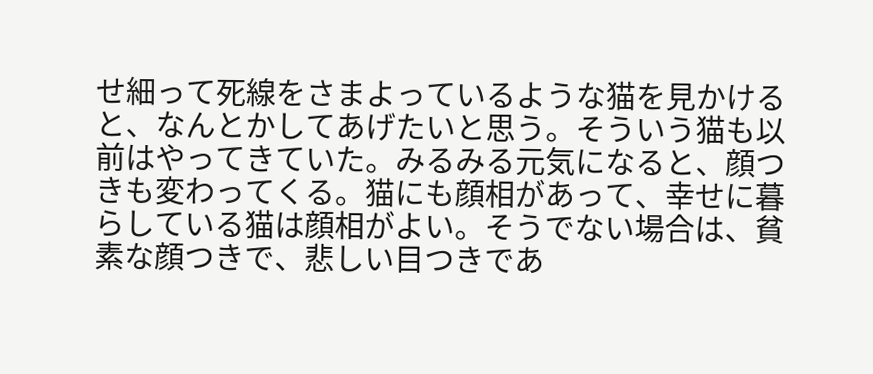せ細って死線をさまよっているような猫を見かけると、なんとかしてあげたいと思う。そういう猫も以前はやってきていた。みるみる元気になると、顔つきも変わってくる。猫にも顔相があって、幸せに暮らしている猫は顔相がよい。そうでない場合は、貧素な顔つきで、悲しい目つきであ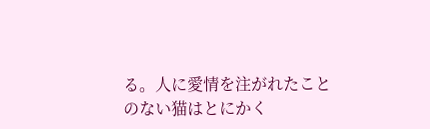る。人に愛情を注がれたことのない猫はとにかく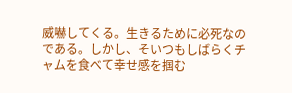威嚇してくる。生きるために必死なのである。しかし、そいつもしばらくチャムを食べて幸せ感を掴む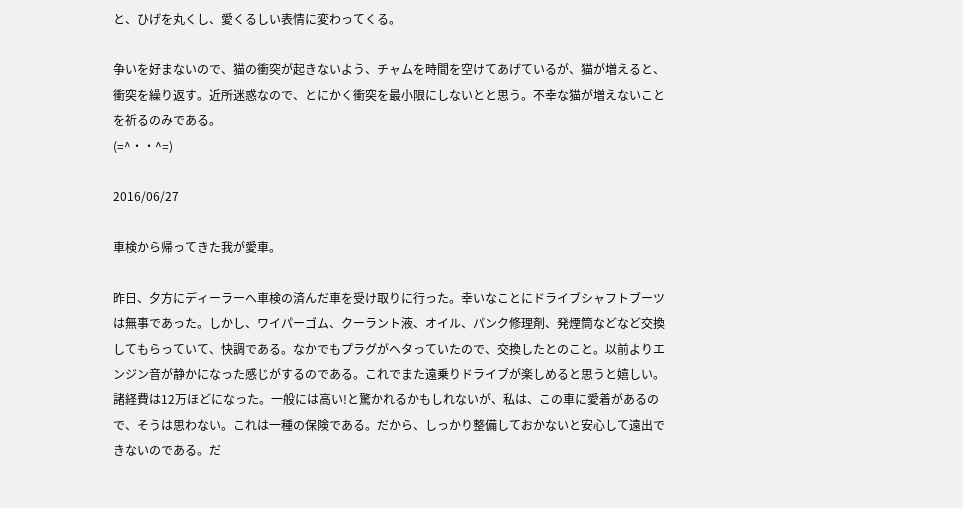と、ひげを丸くし、愛くるしい表情に変わってくる。

争いを好まないので、猫の衝突が起きないよう、チャムを時間を空けてあげているが、猫が増えると、衝突を繰り返す。近所迷惑なので、とにかく衝突を最小限にしないとと思う。不幸な猫が増えないことを祈るのみである。
(=^・・^=)

2016/06/27

車検から帰ってきた我が愛車。

昨日、夕方にディーラーへ車検の済んだ車を受け取りに行った。幸いなことにドライブシャフトブーツは無事であった。しかし、ワイパーゴム、クーラント液、オイル、パンク修理剤、発煙筒などなど交換してもらっていて、快調である。なかでもプラグがヘタっていたので、交換したとのこと。以前よりエンジン音が静かになった感じがするのである。これでまた遠乗りドライブが楽しめると思うと嬉しい。諸経費は12万ほどになった。一般には高い!と驚かれるかもしれないが、私は、この車に愛着があるので、そうは思わない。これは一種の保険である。だから、しっかり整備しておかないと安心して遠出できないのである。だ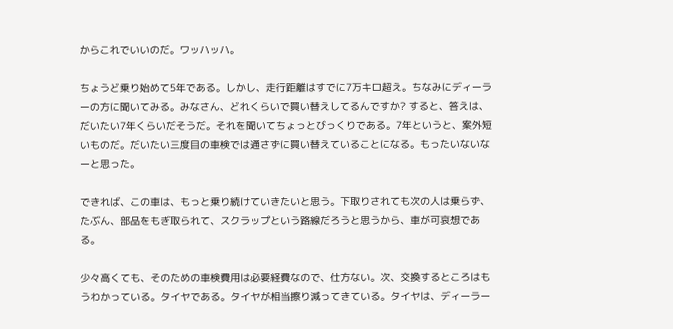からこれでいいのだ。ワッハッハ。

ちょうど乗り始めて5年である。しかし、走行距離はすでに7万キロ超え。ちなみにディーラーの方に聞いてみる。みなさん、どれくらいで買い替えしてるんですか? すると、答えは、だいたい7年くらいだそうだ。それを聞いてちょっとびっくりである。7年というと、案外短いものだ。だいたい三度目の車検では通さずに買い替えていることになる。もったいないなーと思った。

できれば、この車は、もっと乗り続けていきたいと思う。下取りされても次の人は乗らず、たぶん、部品をもぎ取られて、スクラップという路線だろうと思うから、車が可哀想である。

少々高くても、そのための車検費用は必要経費なので、仕方ない。次、交換するところはもうわかっている。タイヤである。タイヤが相当擦り減ってきている。タイヤは、ディーラー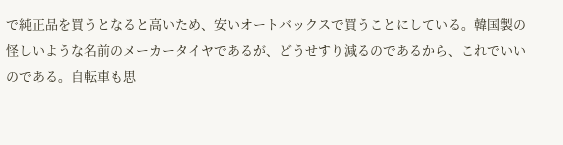で純正品を買うとなると高いため、安いオートバックスで買うことにしている。韓国製の怪しいような名前のメーカータイヤであるが、どうせすり減るのであるから、これでいいのである。自転車も思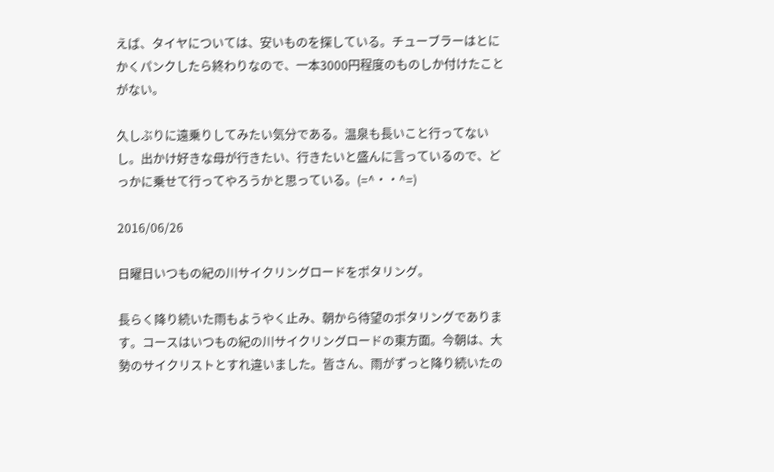えば、タイヤについては、安いものを探している。チューブラーはとにかくパンクしたら終わりなので、一本3000円程度のものしか付けたことがない。

久しぶりに遠乗りしてみたい気分である。温泉も長いこと行ってないし。出かけ好きな母が行きたい、行きたいと盛んに言っているので、どっかに乗せて行ってやろうかと思っている。(=^・・^=)

2016/06/26

日曜日いつもの紀の川サイクリングロードをポタリング。

長らく降り続いた雨もようやく止み、朝から待望のポタリングであります。コースはいつもの紀の川サイクリングロードの東方面。今朝は、大勢のサイクリストとすれ違いました。皆さん、雨がずっと降り続いたの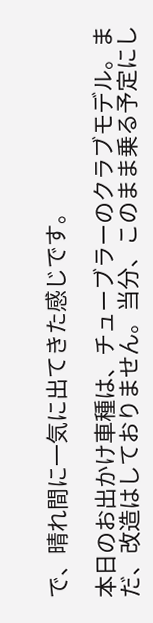で、晴れ間に一気に出てきた感じです。

本日のお出かけ車種は、チューブラーのクラブモデル。まだ、改造はしておりません。当分、このまま乗る予定にし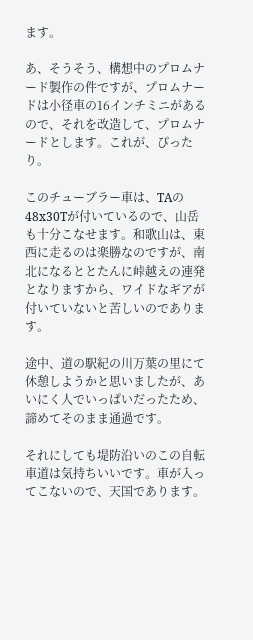ます。

あ、そうそう、構想中のプロムナード製作の件ですが、プロムナードは小径車の16インチミニがあるので、それを改造して、プロムナードとします。これが、ぴったり。

このチューブラー車は、TAの48x30Tが付いているので、山岳も十分こなせます。和歌山は、東西に走るのは楽勝なのですが、南北になるととたんに峠越えの連発となりますから、ワイドなギアが付いていないと苦しいのであります。

途中、道の駅紀の川万葉の里にて休憩しようかと思いましたが、あいにく人でいっぱいだったため、諦めてそのまま通過です。

それにしても堤防沿いのこの自転車道は気持ちいいです。車が入ってこないので、天国であります。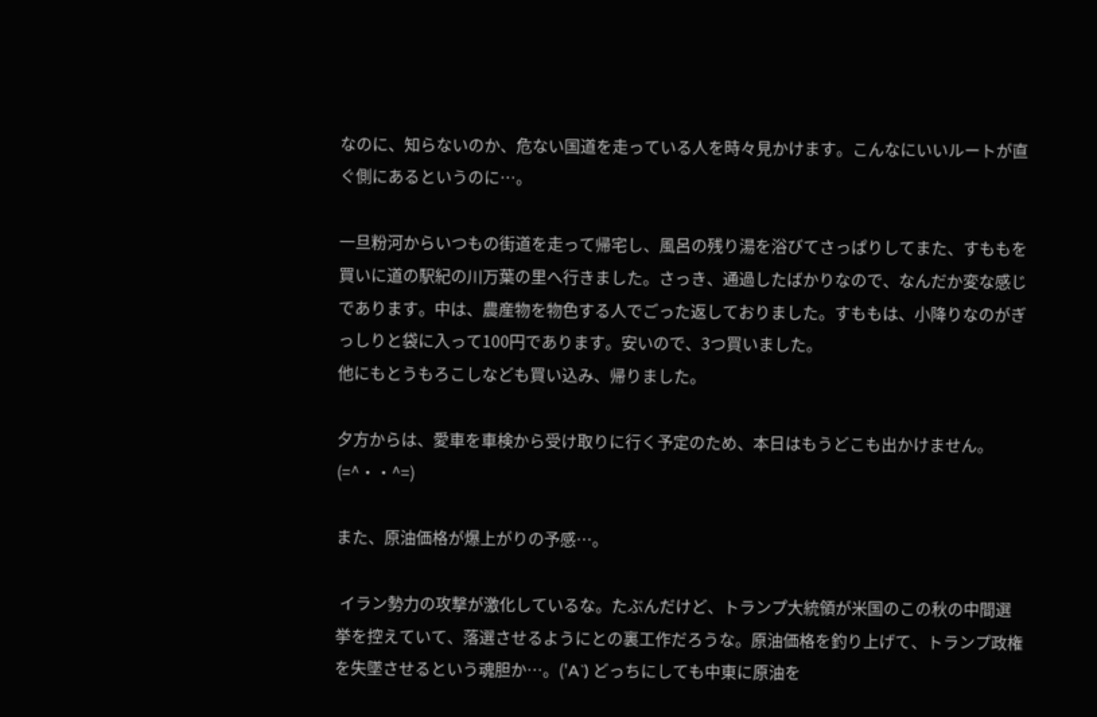なのに、知らないのか、危ない国道を走っている人を時々見かけます。こんなにいいルートが直ぐ側にあるというのに…。

一旦粉河からいつもの街道を走って帰宅し、風呂の残り湯を浴びてさっぱりしてまた、すももを買いに道の駅紀の川万葉の里へ行きました。さっき、通過したばかりなので、なんだか変な感じであります。中は、農産物を物色する人でごった返しておりました。すももは、小降りなのがぎっしりと袋に入って100円であります。安いので、3つ買いました。
他にもとうもろこしなども買い込み、帰りました。

夕方からは、愛車を車検から受け取りに行く予定のため、本日はもうどこも出かけません。(=^・・^=)

また、原油価格が爆上がりの予感…。

 イラン勢力の攻撃が激化しているな。たぶんだけど、トランプ大統領が米国のこの秋の中間選挙を控えていて、落選させるようにとの裏工作だろうな。原油価格を釣り上げて、トランプ政権を失墜させるという魂胆か…。('A`) どっちにしても中東に原油を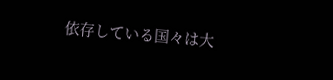依存している国々は大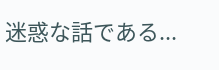迷惑な話である...